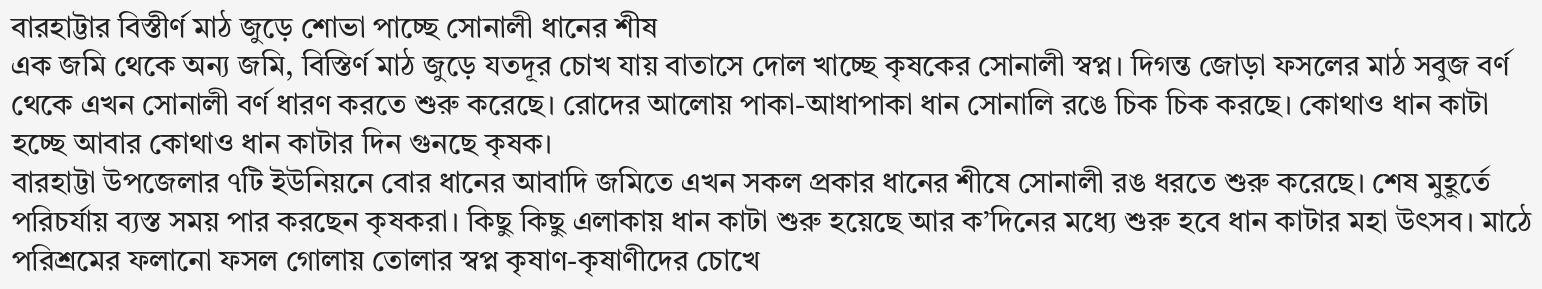বারহাট্টার বিস্তীর্ণ মাঠ জুড়ে শোভা পাচ্ছে সোনালী ধানের শীষ
এক জমি থেকে অন্য জমি, বিস্তির্ণ মাঠ জুড়ে যতদূর চোখ যায় বাতাসে দোল খাচ্ছে কৃষকের সোনালী স্বপ্ন। দিগন্ত জোড়া ফসলের মাঠ সবুজ বর্ণ থেকে এখন সোনালী বর্ণ ধারণ করতে শুরু করেছে। রোদের আলোয় পাকা-আধাপাকা ধান সোনালি রঙে চিক চিক করছে। কোথাও ধান কাটা হচ্ছে আবার কোথাও ধান কাটার দিন গুনছে কৃষক।
বারহাট্টা উপজেলার ৭টি ইউনিয়নে বোর ধানের আবাদি জমিতে এখন সকল প্রকার ধানের শীষে সোনালী রঙ ধরতে শুরু করেছে। শেষ মুহূর্তে পরিচর্যায় ব্যস্ত সময় পার করছেন কৃষকরা। কিছু কিছু এলাকায় ধান কাটা শুরু হয়েছে আর ক’দিনের মধ্যে শুরু হবে ধান কাটার মহা উৎসব। মাঠে পরিশ্রমের ফলানো ফসল গোলায় তোলার স্বপ্ন কৃষাণ-কৃষাণীদের চোখে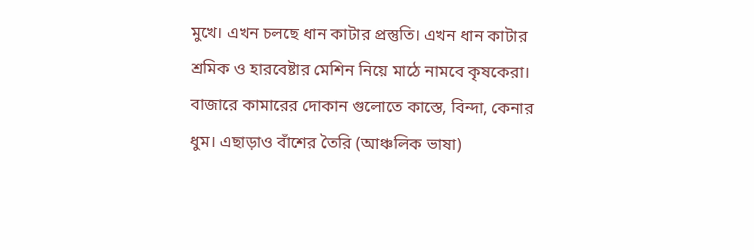মুখে। এখন চলছে ধান কাটার প্রস্তুতি। এখন ধান কাটার শ্রমিক ও হারবেষ্টার মেশিন নিয়ে মাঠে নামবে কৃষকেরা। বাজারে কামারের দোকান গুলোতে কাস্তে, বিন্দা, কেনার ধুম। এছাড়াও বাঁশের তৈরি (আঞ্চলিক ভাষা)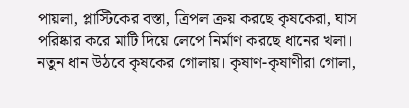পায়লা, প্লাস্টিকের বস্তা, ত্রিপল ক্রয় করছে কৃষকেরা, ঘাস পরিষ্কার করে মাটি দিয়ে লেপে নির্মাণ করছে ধানের খলা। নতুন ধান উঠবে কৃষকের গোলায়। কৃষাণ-কৃষাণীরা গোলা,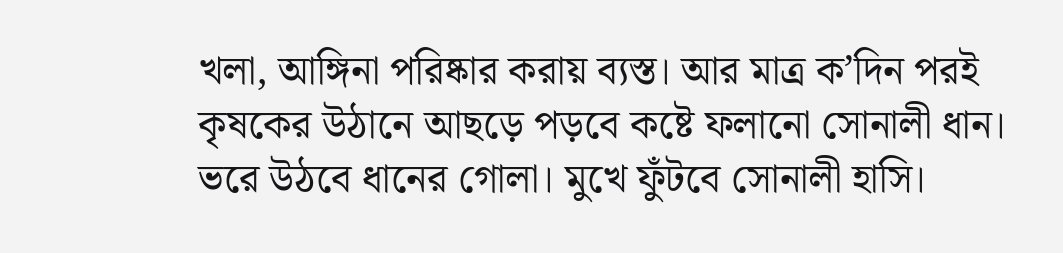খলা, আঙ্গিনা পরিষ্কার করায় ব্যস্ত। আর মাত্র ক’দিন পরই কৃষকের উঠানে আছড়ে পড়বে কষ্টে ফলানো সোনালী ধান। ভরে উঠবে ধানের গোলা। মুখে ফুঁটবে সোনালী হাসি।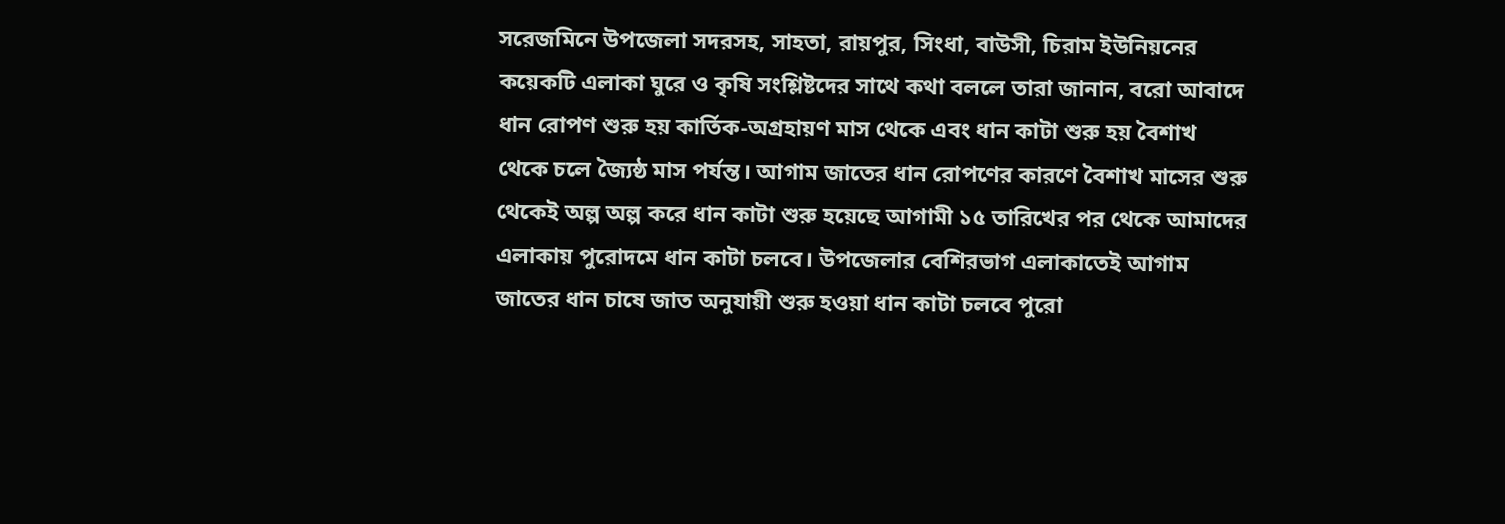সরেজমিনে উপজেলা সদরসহ, সাহতা, রায়পুর, সিংধা, বাউসী, চিরাম ইউনিয়নের কয়েকটি এলাকা ঘুরে ও কৃষি সংশ্লিষ্টদের সাথে কথা বললে তারা জানান, বরো আবাদে ধান রোপণ শুরু হয় কার্তিক-অগ্রহায়ণ মাস থেকে এবং ধান কাটা শুরু হয় বৈশাখ থেকে চলে জ্যৈষ্ঠ মাস পর্যন্ত। আগাম জাতের ধান রোপণের কারণে বৈশাখ মাসের শুরু থেকেই অল্প অল্প করে ধান কাটা শুরু হয়েছে আগামী ১৫ তারিখের পর থেকে আমাদের এলাকায় পুরোদমে ধান কাটা চলবে। উপজেলার বেশিরভাগ এলাকাতেই আগাম জাতের ধান চাষে জাত অনুযায়ী শুরু হওয়া ধান কাটা চলবে পুরো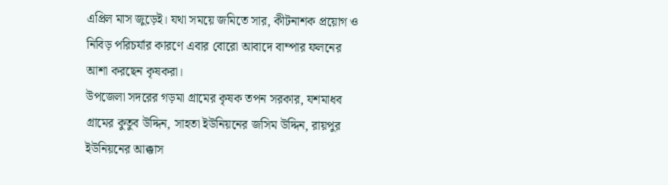এপ্রিল মাস জুড়েই। যথা সময়ে জমিতে সার, কীটনাশক প্রয়োগ ও নিবিড় পরিচর্যার কারণে এবার বোরো আবাদে বাম্পার ফলনের আশা করছেন কৃষকরা।
উপজেলা সদরের গড়মা গ্রামের কৃষক তপন সরকার, যশমাধব গ্রামের কুতুব উদ্দিন, সাহতা ইউনিয়নের জসিম উদ্দিন, রায়পুর ইউনিয়নের আক্কাস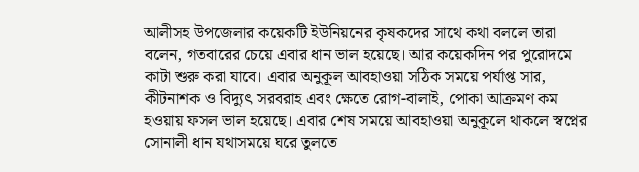আলীসহ উপজেলার কয়েকটি ইউনিয়নের কৃষকদের সাথে কথা বললে তারা বলেন, গতবারের চেয়ে এবার ধান ভাল হয়েছে। আর কয়েকদিন পর পুরোদমে কাটা শুরু করা যাবে। এবার অনুকূল আবহাওয়া সঠিক সময়ে পর্যাপ্ত সার, কীটনাশক ও বিদ্যুৎ সরবরাহ এবং ক্ষেতে রোগ-বালাই, পোকা আক্রমণ কম হওয়ায় ফসল ভাল হয়েছে। এবার শেষ সময়ে আবহাওয়া অনুকূলে থাকলে স্বপ্নের সোনালী ধান যথাসময়ে ঘরে তুলতে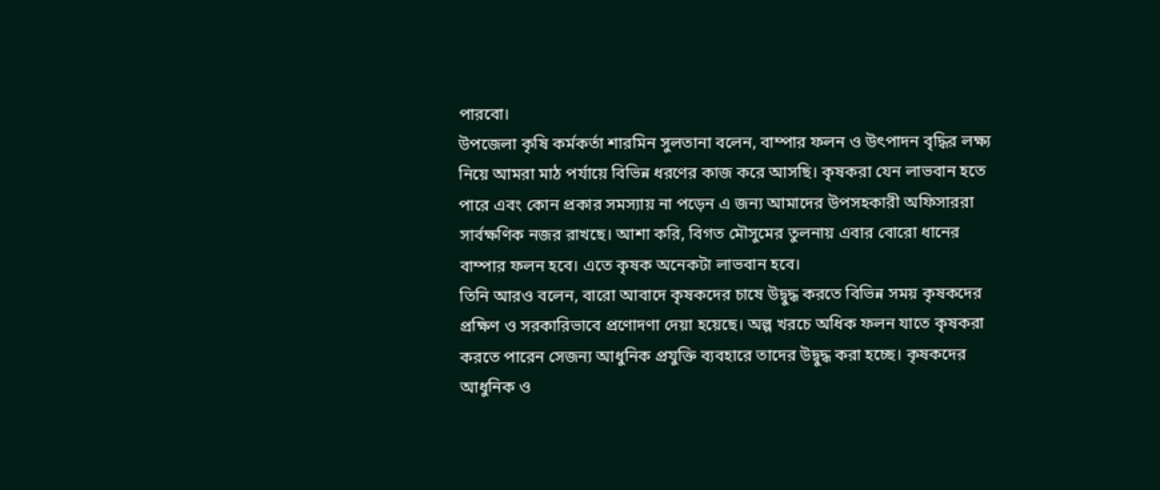পারবো।
উপজেলা কৃষি কর্মকর্তা শারমিন সুলতানা বলেন, বাম্পার ফলন ও উৎপাদন বৃদ্ধির লক্ষ্য নিয়ে আমরা মাঠ পর্যায়ে বিভিন্ন ধরণের কাজ করে আসছি। কৃষকরা যেন লাভবান হতে পারে এবং কোন প্রকার সমস্যায় না পড়েন এ জন্য আমাদের উপসহকারী অফিসাররা সার্বক্ষণিক নজর রাখছে। আশা করি, বিগত মৌসুমের তুলনায় এবার বোরো ধানের বাম্পার ফলন হবে। এতে কৃষক অনেকটা লাভবান হবে।
তিনি আরও বলেন, বারো আবাদে কৃষকদের চাষে উদ্বুদ্ধ করতে বিভিন্ন সময় কৃষকদের প্রক্ষিণ ও সরকারিভাবে প্রণোদণা দেয়া হয়েছে। অল্প খরচে অধিক ফলন যাতে কৃষকরা করতে পারেন সেজন্য আধুনিক প্রযুক্তি ব্যবহারে তাদের উদ্বুদ্ধ করা হচ্ছে। কৃষকদের আধুনিক ও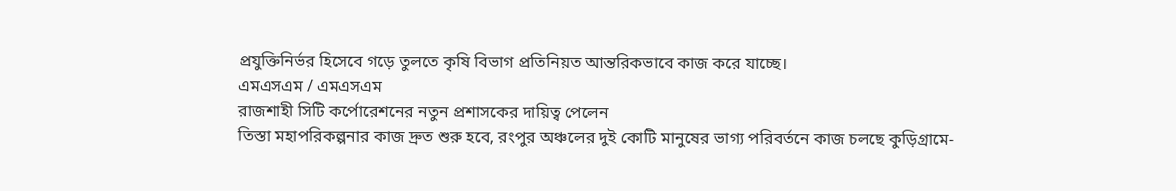প্রযুক্তিনির্ভর হিসেবে গড়ে তুলতে কৃষি বিভাগ প্রতিনিয়ত আন্তরিকভাবে কাজ করে যাচ্ছে।
এমএসএম / এমএসএম
রাজশাহী সিটি কর্পোরেশনের নতুন প্রশাসকের দায়িত্ব পেলেন
তিস্তা মহাপরিকল্পনার কাজ দ্রুত শুরু হবে, রংপুর অঞ্চলের দুই কোটি মানুষের ভাগ্য পরিবর্তনে কাজ চলছে কুড়িগ্রামে-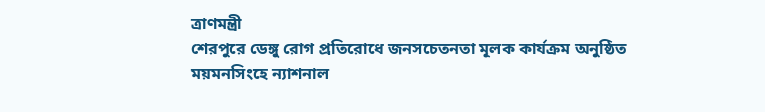ত্রাণমন্ত্রী
শেরপুরে ডেঙ্গু রোগ প্রতিরোধে জনসচেতনতা মূলক কার্যক্রম অনুষ্ঠিত
ময়মনসিংহে ন্যাশনাল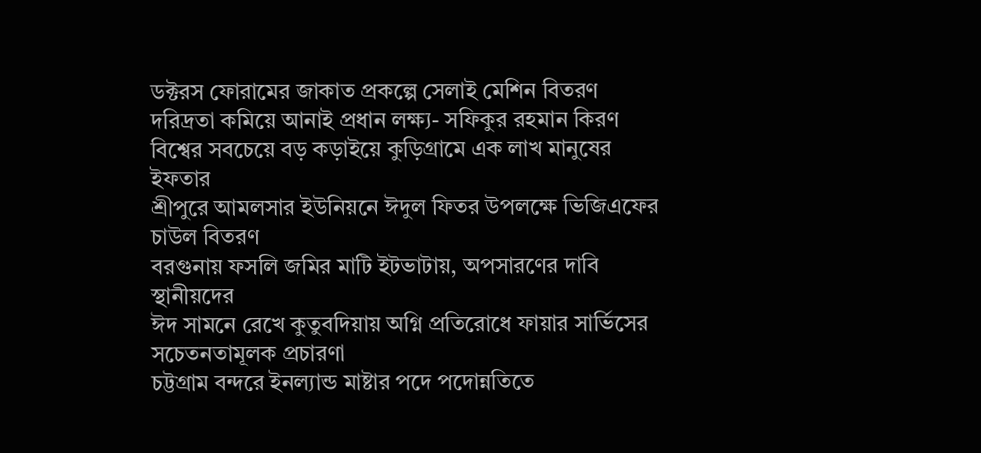ডক্টরস ফোরামের জাকাত প্রকল্পে সেলাই মেশিন বিতরণ
দরিদ্রতা কমিয়ে আনাই প্রধান লক্ষ্য- সফিকুর রহমান কিরণ
বিশ্বের সবচেয়ে বড় কড়াইয়ে কুড়িগ্রামে এক লাখ মানুষের ইফতার
শ্রীপুরে আমলসার ইউনিয়নে ঈদুল ফিতর উপলক্ষে ভিজিএফের চাউল বিতরণ
বরগুনায় ফসলি জমির মাটি ইটভাটায়, অপসারণের দাবি স্থানীয়দের
ঈদ সামনে রেখে কুতুবদিয়ায় অগ্নি প্রতিরোধে ফায়ার সার্ভিসের সচেতনতামূলক প্রচারণা
চট্টগ্রাম বন্দরে ইনল্যান্ড মাষ্টার পদে পদোন্নতিতে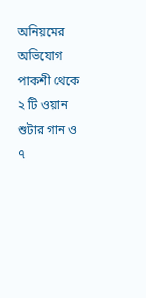অনিয়মের অভিযোগ
পাকশী থেকে ২ টি ওয়ান শুটার গান ও ৭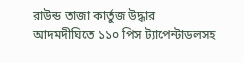রাউন্ড তাজা কার্তুজ উদ্ধার
আদমদীঘিতে ১১০ পিস ট্যাপেন্টাডলসহ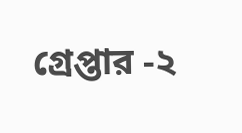গ্রেপ্তার -২